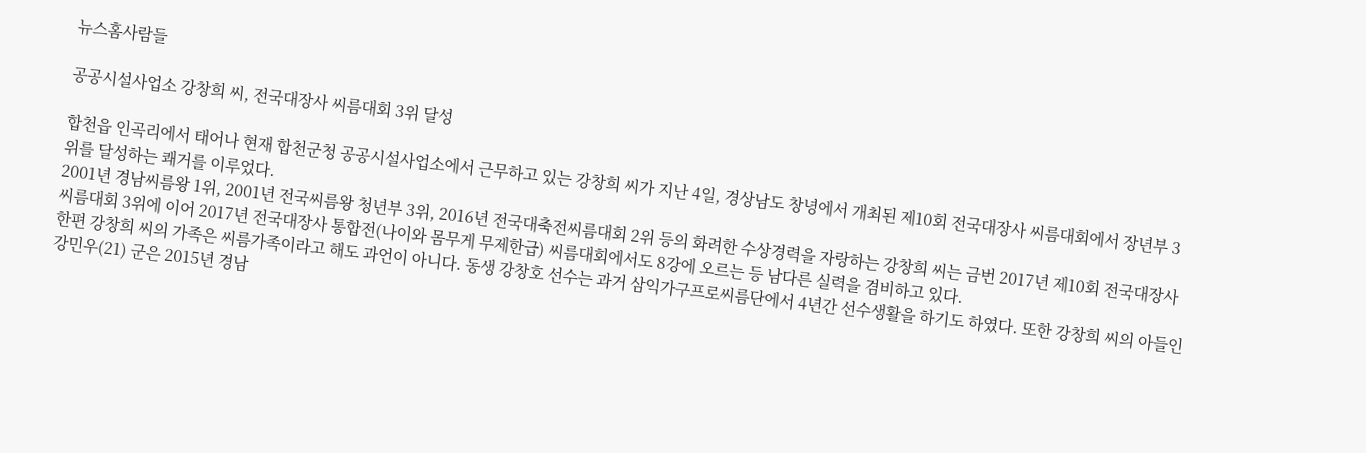뉴스홈사람들

공공시설사업소 강창희 씨, 전국대장사 씨름대회 3위 달성

합천읍 인곡리에서 태어나 현재 합천군청 공공시설사업소에서 근무하고 있는 강창희 씨가 지난 4일, 경상남도 창녕에서 개최된 제10회 전국대장사 씨름대회에서 장년부 3위를 달성하는 쾌거를 이루었다.
2001년 경남씨름왕 1위, 2001년 전국씨름왕 청년부 3위, 2016년 전국대축전씨름대회 2위 등의 화려한 수상경력을 자랑하는 강창희 씨는 금번 2017년 제10회 전국대장사 씨름대회 3위에 이어 2017년 전국대장사 통합전(나이와 몸무게 무제한급) 씨름대회에서도 8강에 오르는 등 남다른 실력을 겸비하고 있다.
한편 강창희 씨의 가족은 씨름가족이라고 해도 과언이 아니다. 동생 강창호 선수는 과거 삼익가구프로씨름단에서 4년간 선수생활을 하기도 하였다. 또한 강창희 씨의 아들인 강민우(21) 군은 2015년 경남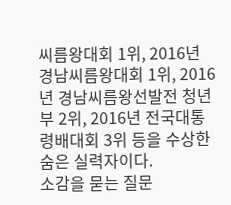씨름왕대회 1위, 2016년 경남씨름왕대회 1위, 2016년 경남씨름왕선발전 청년부 2위, 2016년 전국대통령배대회 3위 등을 수상한 숨은 실력자이다.
소감을 묻는 질문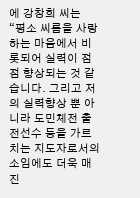에 강창희 씨는 “평소 씨름을 사랑하는 마음에서 비롯되어 실력이 점점 향상되는 것 같습니다. 그리고 저의 실력향상 뿐 아니라 도민체전 출전선수 등을 가르치는 지도자로서의 소임에도 더욱 매진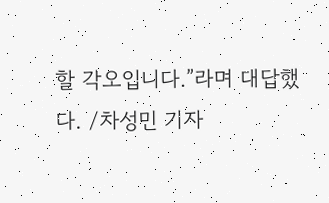할 각오입니다.”라며 대답했다. /차성민 기자